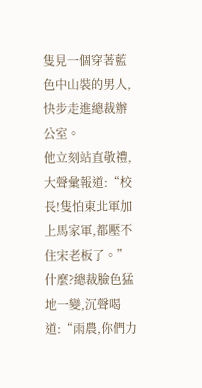隻見一個穿著藍色中山裝的男人,快步走進總裁辦公室。
他立刻站直敬禮,大聲彙報道:“校長!隻怕東北軍加上馬家軍,都壓不住宋老板了。”
什麼?總裁臉色猛地一變,沉聲喝道:“雨農,你們力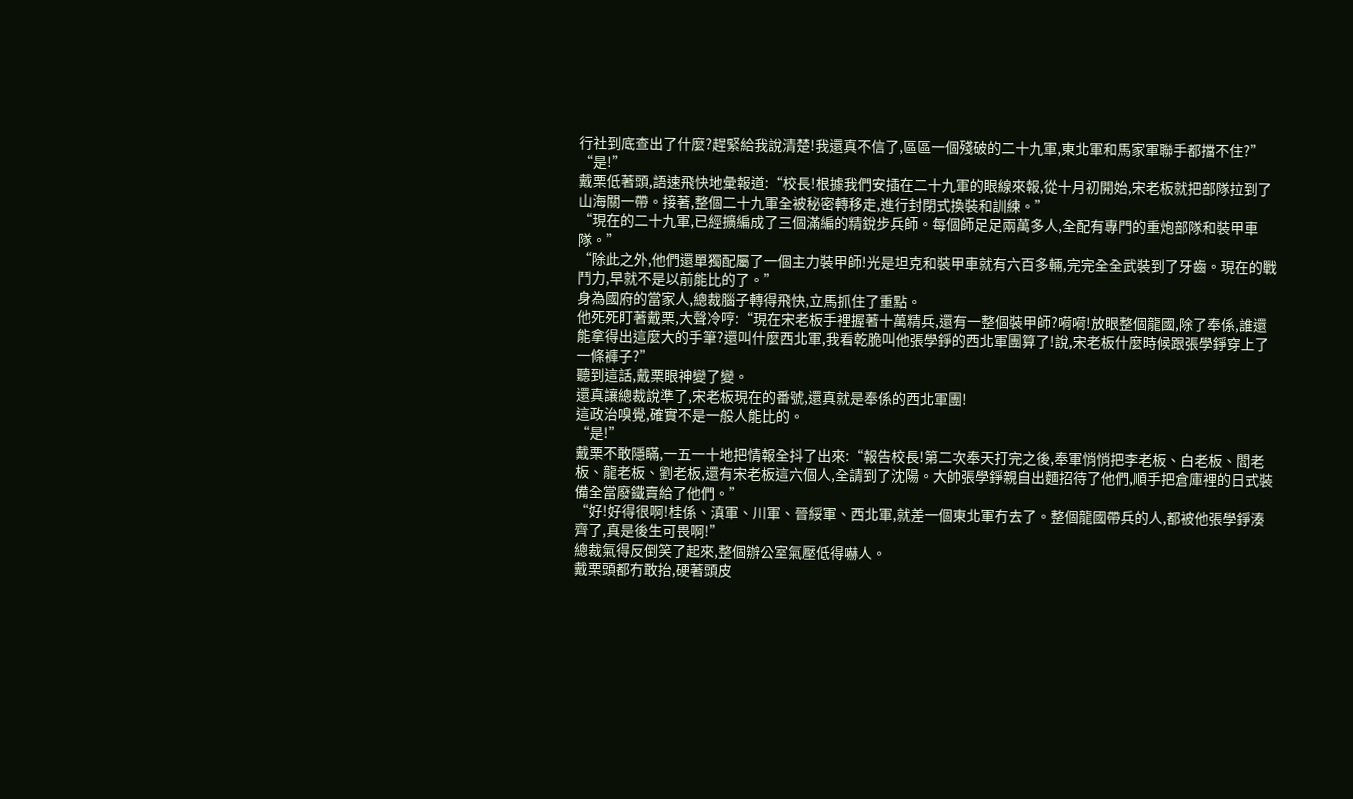行社到底查出了什麼?趕緊給我說清楚!我還真不信了,區區一個殘破的二十九軍,東北軍和馬家軍聯手都擋不住?”
“是!”
戴栗低著頭,語速飛快地彙報道:“校長!根據我們安插在二十九軍的眼線來報,從十月初開始,宋老板就把部隊拉到了山海關一帶。接著,整個二十九軍全被秘密轉移走,進行封閉式換裝和訓練。”
“現在的二十九軍,已經擴編成了三個滿編的精銳步兵師。每個師足足兩萬多人,全配有專門的重炮部隊和裝甲車隊。”
“除此之外,他們還單獨配屬了一個主力裝甲師!光是坦克和裝甲車就有六百多輛,完完全全武裝到了牙齒。現在的戰鬥力,早就不是以前能比的了。”
身為國府的當家人,總裁腦子轉得飛快,立馬抓住了重點。
他死死盯著戴栗,大聲冷哼:“現在宋老板手裡握著十萬精兵,還有一整個裝甲師?嗬嗬!放眼整個龍國,除了奉係,誰還能拿得出這麼大的手筆?還叫什麼西北軍,我看乾脆叫他張學錚的西北軍團算了!說,宋老板什麼時候跟張學錚穿上了一條褲子?”
聽到這話,戴栗眼神變了變。
還真讓總裁說準了,宋老板現在的番號,還真就是奉係的西北軍團!
這政治嗅覺,確實不是一般人能比的。
“是!”
戴栗不敢隱瞞,一五一十地把情報全抖了出來:“報告校長!第二次奉天打完之後,奉軍悄悄把李老板、白老板、閻老板、龍老板、劉老板,還有宋老板這六個人,全請到了沈陽。大帥張學錚親自出麵招待了他們,順手把倉庫裡的日式裝備全當廢鐵賣給了他們。”
“好!好得很啊!桂係、滇軍、川軍、晉綏軍、西北軍,就差一個東北軍冇去了。整個龍國帶兵的人,都被他張學錚湊齊了,真是後生可畏啊!”
總裁氣得反倒笑了起來,整個辦公室氣壓低得嚇人。
戴栗頭都冇敢抬,硬著頭皮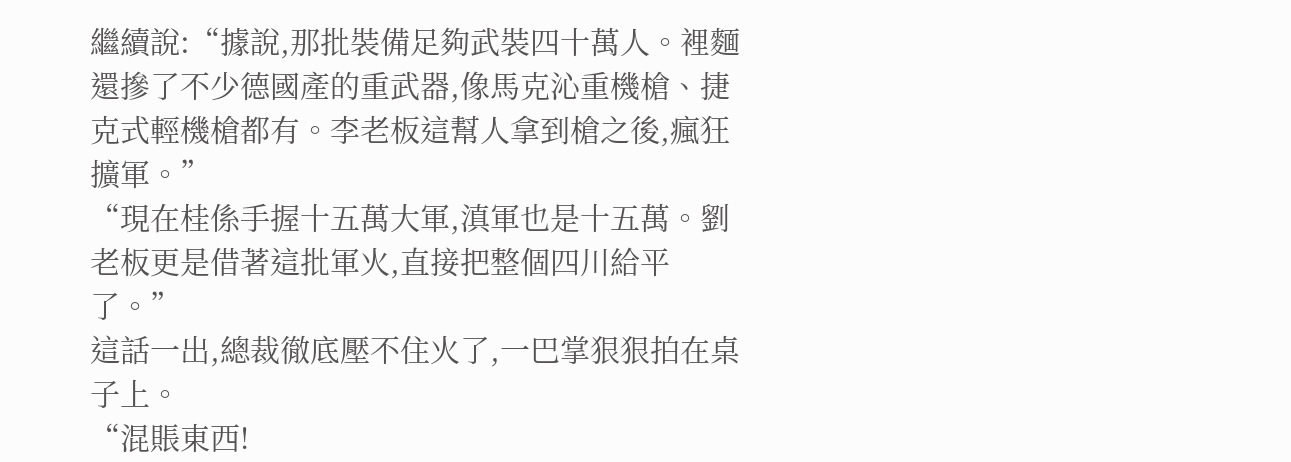繼續說:“據說,那批裝備足夠武裝四十萬人。裡麵還摻了不少德國產的重武器,像馬克沁重機槍、捷克式輕機槍都有。李老板這幫人拿到槍之後,瘋狂擴軍。”
“現在桂係手握十五萬大軍,滇軍也是十五萬。劉老板更是借著這批軍火,直接把整個四川給平了。”
這話一出,總裁徹底壓不住火了,一巴掌狠狠拍在桌子上。
“混賬東西!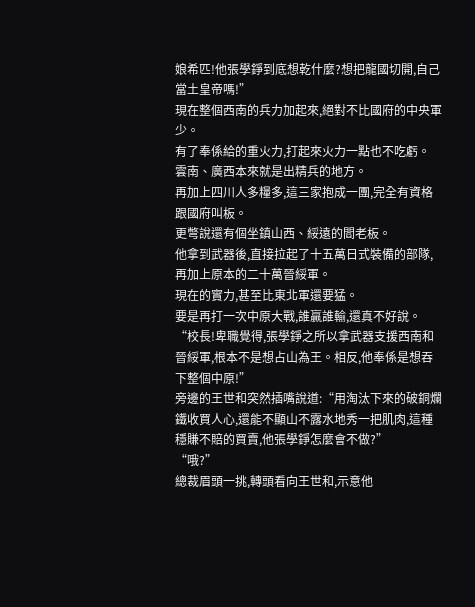娘希匹!他張學錚到底想乾什麼?想把龍國切開,自己當土皇帝嗎!”
現在整個西南的兵力加起來,絕對不比國府的中央軍少。
有了奉係給的重火力,打起來火力一點也不吃虧。
雲南、廣西本來就是出精兵的地方。
再加上四川人多糧多,這三家抱成一團,完全有資格跟國府叫板。
更彆說還有個坐鎮山西、綏遠的閻老板。
他拿到武器後,直接拉起了十五萬日式裝備的部隊,再加上原本的二十萬晉綏軍。
現在的實力,甚至比東北軍還要猛。
要是再打一次中原大戰,誰贏誰輸,還真不好說。
“校長!卑職覺得,張學錚之所以拿武器支援西南和晉綏軍,根本不是想占山為王。相反,他奉係是想吞下整個中原!”
旁邊的王世和突然插嘴說道:“用淘汰下來的破銅爛鐵收買人心,還能不顯山不露水地秀一把肌肉,這種穩賺不賠的買賣,他張學錚怎麼會不做?”
“哦?”
總裁眉頭一挑,轉頭看向王世和,示意他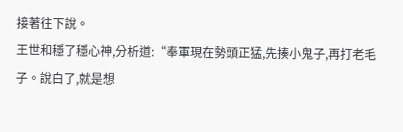接著往下說。
王世和穩了穩心神,分析道:“奉軍現在勢頭正猛,先揍小鬼子,再打老毛子。說白了,就是想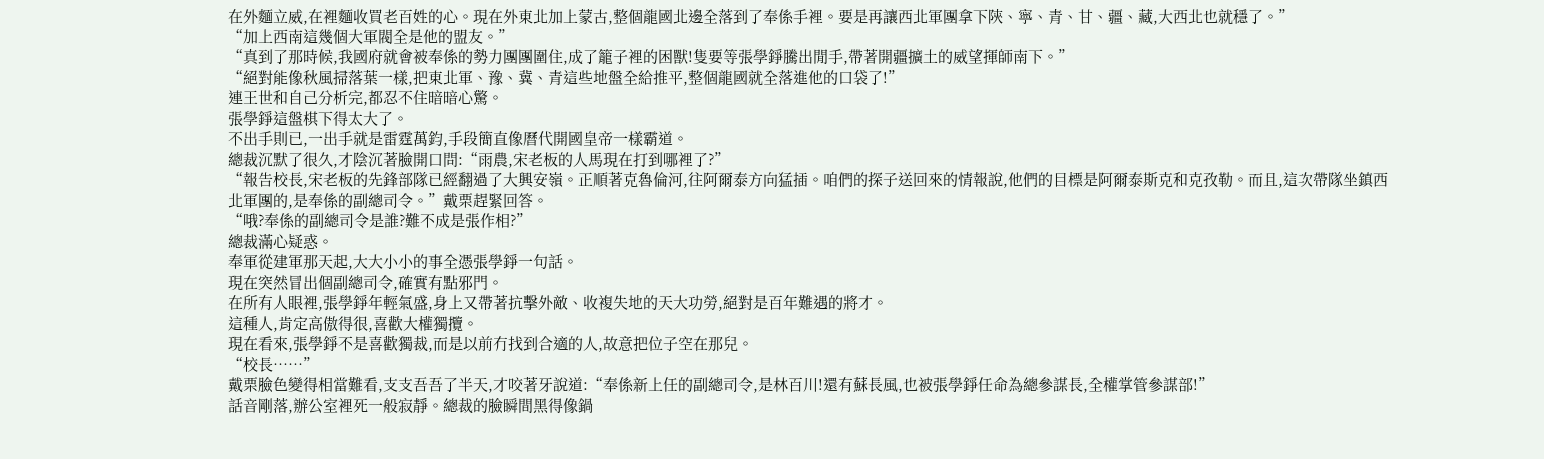在外麵立威,在裡麵收買老百姓的心。現在外東北加上蒙古,整個龍國北邊全落到了奉係手裡。要是再讓西北軍團拿下陝、寧、青、甘、疆、藏,大西北也就穩了。”
“加上西南這幾個大軍閥全是他的盟友。”
“真到了那時候,我國府就會被奉係的勢力團團圍住,成了籠子裡的困獸!隻要等張學錚騰出閒手,帶著開疆擴土的威望揮師南下。”
“絕對能像秋風掃落葉一樣,把東北軍、豫、冀、青這些地盤全給推平,整個龍國就全落進他的口袋了!”
連王世和自己分析完,都忍不住暗暗心驚。
張學錚這盤棋下得太大了。
不出手則已,一出手就是雷霆萬鈞,手段簡直像曆代開國皇帝一樣霸道。
總裁沉默了很久,才陰沉著臉開口問:“雨農,宋老板的人馬現在打到哪裡了?”
“報告校長,宋老板的先鋒部隊已經翻過了大興安嶺。正順著克魯倫河,往阿爾泰方向猛插。咱們的探子送回來的情報說,他們的目標是阿爾泰斯克和克孜勒。而且,這次帶隊坐鎮西北軍團的,是奉係的副總司令。”戴栗趕緊回答。
“哦?奉係的副總司令是誰?難不成是張作相?”
總裁滿心疑惑。
奉軍從建軍那天起,大大小小的事全憑張學錚一句話。
現在突然冒出個副總司令,確實有點邪門。
在所有人眼裡,張學錚年輕氣盛,身上又帶著抗擊外敵、收複失地的天大功勞,絕對是百年難遇的將才。
這種人,肯定高傲得很,喜歡大權獨攬。
現在看來,張學錚不是喜歡獨裁,而是以前冇找到合適的人,故意把位子空在那兒。
“校長……”
戴栗臉色變得相當難看,支支吾吾了半天,才咬著牙說道:“奉係新上任的副總司令,是林百川!還有蘇長風,也被張學錚任命為總參謀長,全權掌管參謀部!”
話音剛落,辦公室裡死一般寂靜。總裁的臉瞬間黑得像鍋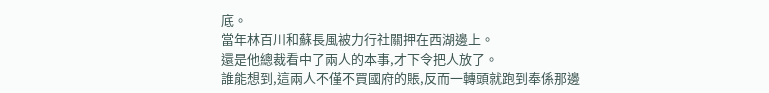底。
當年林百川和蘇長風被力行社關押在西湖邊上。
還是他總裁看中了兩人的本事,才下令把人放了。
誰能想到,這兩人不僅不買國府的賬,反而一轉頭就跑到奉係那邊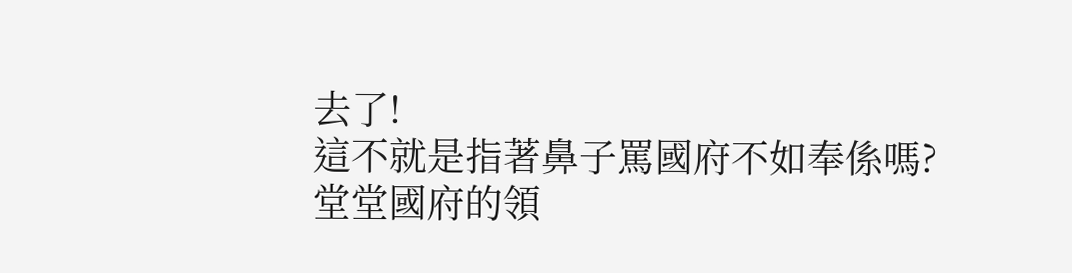去了!
這不就是指著鼻子罵國府不如奉係嗎?
堂堂國府的領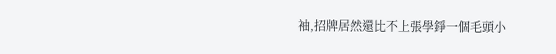袖,招牌居然還比不上張學錚一個毛頭小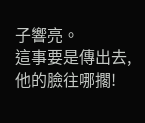子響亮。
這事要是傳出去,他的臉往哪擱!